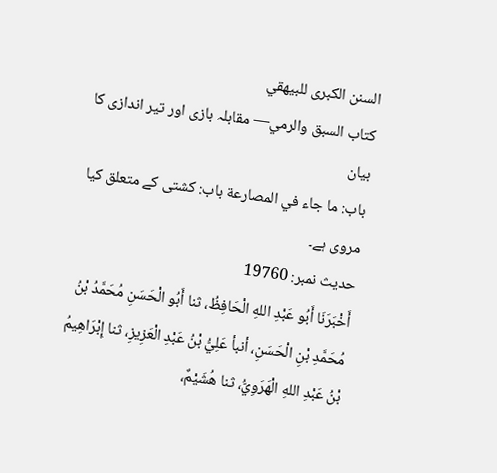السنن الكبرى للبيهقي
كتاب السبق والرمي— مقابلہ بازی اور تیر اندازی کا بیان
باب: ما جاء في المصارعة باب: کشتی کے متعلق کیا مروی ہے۔
حدیث نمبر: 19760
أَخْبَرَنَا أَبُو عَبْدِ اللهِ الْحَافِظُ، ثنا أَبُو الْحَسَنِ مُحَمَّدُ بْنُ مُحَمَّدِ بْنِ الْحَسَنِ، أنبأ عَلِيُّ بْنُ عَبْدِ الْعَزِيزِ، ثنا إِبْرَاهِيمُ بْنُ عَبْدِ اللهِ الْهَرَوِيُّ، ثنا هُشَيْمٌ،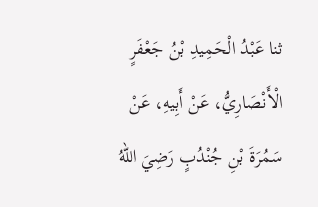ثنا عَبْدُ الْحَمِيدِ بْنُ جَعْفَرٍ الْأَنْصَارِيُّ، عَنْ أَبِيهِ، عَنْ سَمُرَةَ بْنِ جُنْدُبٍ رَضِيَ اللهُ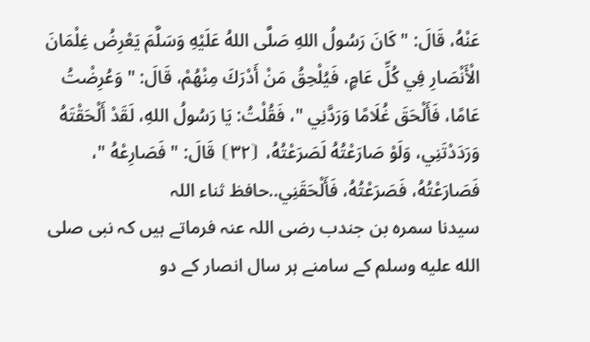عَنْهُ، قَالَ: " كَانَ رَسُولُ اللهِ صَلَّى اللهُ عَلَيْهِ وَسَلَّمَ يَعْرِضُ غِلْمَانَ الْأَنْصَارِ فِي كُلِّ عَامٍ، فَيُلْحِقُ مَنْ أَدْرَكَ مِنْهُمْ، قَالَ: " وَعُرِضْتُ عَامًا، فَأَلْحَقَ غُلَامًا وَرَدَّنِي "، فَقُلْتُ: يَا رَسُولُ اللهِ، لَقَدْ أَلْحَقْتَهُ وَرَدَدْتَنِي، وَلَوْ صَارَعْتُهُ لَصَرَعْتُهُ، ⦗٣٢⦘ قَالَ: " فَصَارِعْهُ "، فَصَارَعْتُهُ، فَصَرَعْتُهُ، فَأَلْحَقَنِي..حافظ ثناء اللہ
سیدنا سمرہ بن جندب رضی اللہ عنہ فرماتے ہیں کہ نبی صلى الله عليه وسلم کے سامنے ہر سال انصار کے دو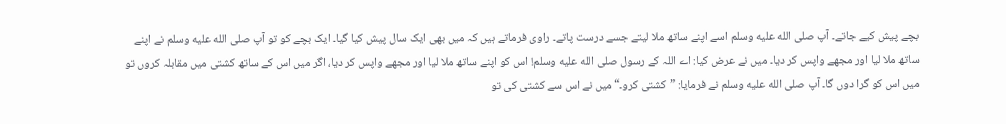بچے پیش کیے جاتے۔ آپ صلى الله عليه وسلم اسے اپنے ساتھ ملا لیتے جسے درست پاتے۔ راوی فرماتے ہیں کہ میں بھی ایک سال پیش کیا گیا۔ ایک بچے کو تو آپ صلى الله عليه وسلم نے اپنے ساتھ ملا لیا اور مجھے واپس کر دیا۔ میں نے عرض کیا: اے اللہ کے رسول صلى الله عليه وسلم! اس کو اپنے ساتھ ملا لیا اور مجھے واپس کر دیا، اگر میں اس کے ساتھ کشتی میں مقابلہ کروں تو میں اس کو گرا دوں گا۔ آپ صلى الله عليه وسلم نے فرمایا: ”کشتی کرو۔“ میں نے اس سے کشتی کی تو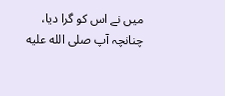میں نے اس کو گرا دیا، چنانچہ آپ صلى الله عليه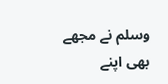وسلم نے مجھے بھی اپنے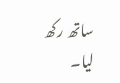ساتھ رکھ لیا۔